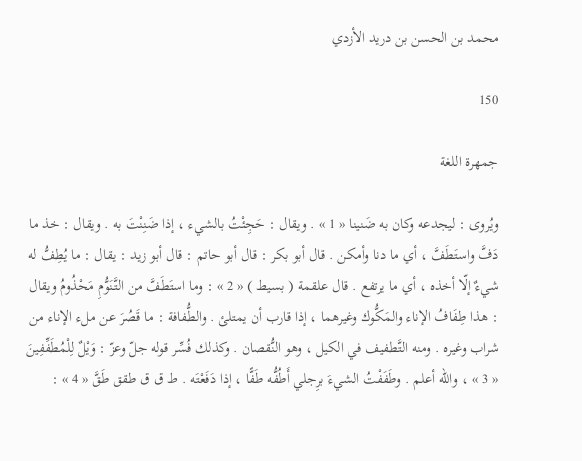محمد بن الحسن بن دريد الأزدي

150

جمهرة اللغة

ويُروى : ليجدعه وكان به ضَنينا « 1 » . ويقال : حَجِئْتُ بالشيء ، إذا ضَنِنْتَ به . ويقال : خذ ما دَفَّ واستَطَفَّ ، أي ما دنا وأمكن . قال أبو بكر : قال أبو حاتم : قال أبو زيد : يقال : ما يُطِفُّ له شيءٌ إلّا أخذه ، أي ما يرتفع . قال علقمة ( بسيط ) « 2 » : وما استَطَفَّ من التَّنَوُّمِ مَحْذُومُ ويقال : هذا طِفَافُ الإناء والمَكُّوك وغيرهما ، إذا قارب أن يمتلئ . والطُّفافة : ما قَصُرَ عن ملء الإناء من شراب وغيره . ومنه التَّطفيف في الكيل ، وهو النُّقصان . وكذلك فُسِّر قوله جلّ وعزّ : وَيْلٌ لِلْمُطَفِّفِينَ « 3 » ، واللّه أعلم . وطَفَفْتُ الشيءَ برِجلي أَطُفُّه طَفًّا ، إذا دَفَعْتَه . ط ق ق طقق طَقَّ « 4 » :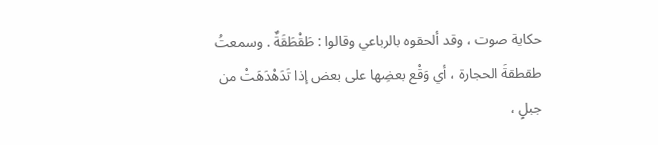حكاية صوت ، وقد ألحقوه بالرباعي وقالوا : طَقْطَقَةٌ . وسمعتُ طقطقةَ الحجارة ، أي وَقْع بعضِها على بعض إذا تَدَهْدَهَتْ من جبلٍ ،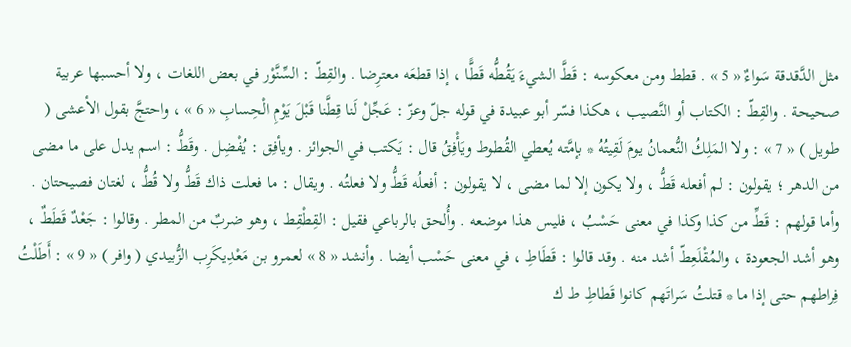مثل الدَّقدقة سَواءٌ « 5 » . قطط ومن معكوسه : قَطَّ الشيءَ يَقُطُّه قَطًّا ، إذا قطعَه معترِضا . والقِطّ : السِّنَّوْر في بعض اللغات ، ولا أحسبها عربية صحيحة . والقِطّ : الكتاب أو النَّصيب ، هكذا فسّر أبو عبيدة في قوله جلّ وعزّ : عَجِّلْ لَنا قِطَّنا قَبْلَ يَوْمِ الْحِسابِ « 6 » ، واحتجَّ بقول الأعشى ( طويل ) « 7 » : ولا المَلِكُ النُّعمانُ يومَ لَقِيتُهُ * بإمَّته يُعطي القُطوط ويَأْفِقُ قال : يَكتب في الجوائز . ويأفِق : يُفْضِل . وقَطُّ : اسم يدل على ما مضى من الدهر ؛ يقولون : لم أفعله قَطُّ ، ولا يكون إلا لما مضى ، لا يقولون : أفعلُه قَطُّ ولا فعلتُه . ويقال : ما فعلت ذاك قَطُّ ولا قُطُّ ، لغتان فصيحتان . وأما قولهم : قَطِّ من كذا وكذا في معنى حَسْبُ ، فليس هذا موضعه . وأُلحق بالرباعي فقيل : القِطْقِط ، وهو ضربٌ من المطر . وقالوا : جَعْدٌ قَطَطٌ ، وهو أشد الجعودة ، والمُقْلَعِطّ أشد منه . وقد قالوا : قَطَاطِ ، في معنى حَسْب أيضا . وأنشد « 8 » لعمرو بن مَعْدِيكَرِب الزُّبيدي ( وافر ) « 9 » : أَطَلْتُ فِراطهم حتى إذا ما * قتلتُ سَراتَهم كانوا قَطاطِ ط ك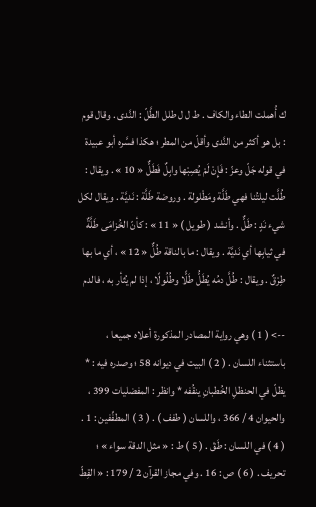ك أُهملت الطاء والكاف . ط ل ل طلل الطَّلّ : النَّدى . وقال قوم : بل هو أكثر من النَّدى وأقلّ من المطر ؛ هكذا فسَّره أبو عبيدة في قوله جَلّ وعزّ : فَإِنْ لَمْ يُصِبْها وابِلٌ فَطَلٌّ « 10 » . ويقال : طُلَّت ليلتُنا فهي طَلَّة ومَطْلولة . وروضة طَلَّة : نَديَّة . ويقال لكل شيء نَدٍ : طَلٌّ . وأنشد ( طويل ) « 11 » : كأنّ الخُزامَى طَلَّةٌ في ثيابِها أي نَديَّة . ويقال : ما بالناقة طُلٌّ « 12 » ، أي ما بها طِرْقٌ . ويقال : طُلَّ دمُه يُطَلُّ طَلًّا وطُلُولًا ، إذا لم يُثأر به ، فالدم

--> ( 1 ) وهي رواية المصادر المذكورة أعلاه جميعا ، باستثناء اللسان . ( 2 ) البيت في ديوانه 58 ؛ وصدره فيه : * يظلّ في الحنظلِ الخُطبانِ ينقُفه * وانظر : المفضليات 399 ، والحيوان 4 / 366 ، واللسان ( طفف ) . ( 3 ) المطفِّفين : 1 . ( 4 ) في اللسان : طَقْ . ( 5 ) ط : « مثل الدقة سواء » ؛ تحريف . ( 6 ) ص : 16 . وفي مجاز القرآن 2 / 179 : « القِطّ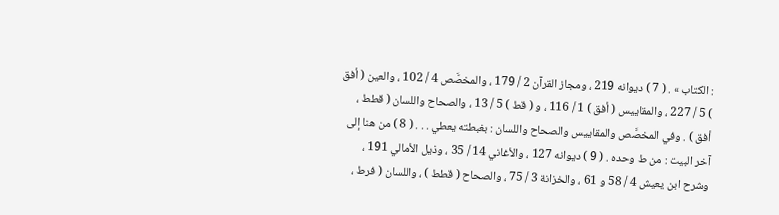: الكتاب » . ( 7 ) ديوانه 219 ، ومجاز القرآن 2 / 179 ، والمخصَّص 4 / 102 ، والعين ( أفق ) 5 / 227 ، والمقاييس ( أفق ) 1 / 116 ، و ( قط ) 5 / 13 ، والصحاح واللسان ( قطط ، أفق ) . وفي المخصَّص والمقاييس والصحاح واللسان : بغبطته يعطي . . . ( 8 ) من هنا إلى آخر البيت : من ط وحده . ( 9 ) ديوانه 127 ، والأغاني 14 / 35 ، وذيل الأمالي 191 ، وشرح ابن يعيش 4 / 58 و 61 ، والخزانة 3 / 75 ، والصحاح ( قطط ) ، واللسان ( فرط ،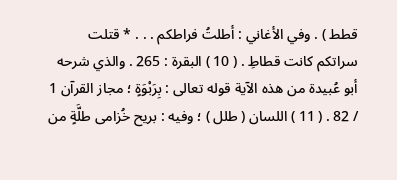قطط ) . وفي الأغاني : أطلتُ فراطكم . . . * قتلت سراتكم كانت قطاطِ . ( 10 ) البقرة : 265 . والذي شرحه أبو عُبيدة من هذه الآية قوله تعالى : بِرَبْوَةٍ ؛ مجاز القرآن 1 / 82 . ( 11 ) اللسان ( طلل ) ؛ وفيه : بريح خُزامى طلَّةٍ من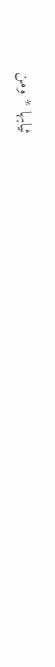ثيابها * ومن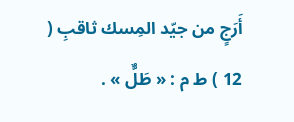أَرَجٍ من جيّد المِسك ثاقبِ ( 12 ) ط م : « طَلٌّ » .